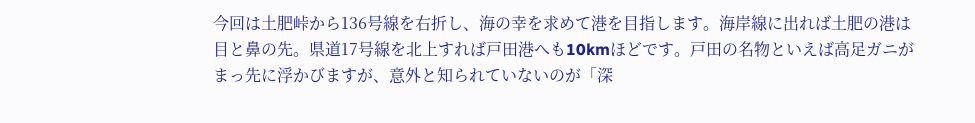今回は土肥峠から136号線を右折し、海の幸を求めて港を目指します。海岸線に出れば土肥の港は目と鼻の先。県道17号線を北上すれば戸田港へも10kmほどです。戸田の名物といえば高足ガニがまっ先に浮かびますが、意外と知られていないのが「深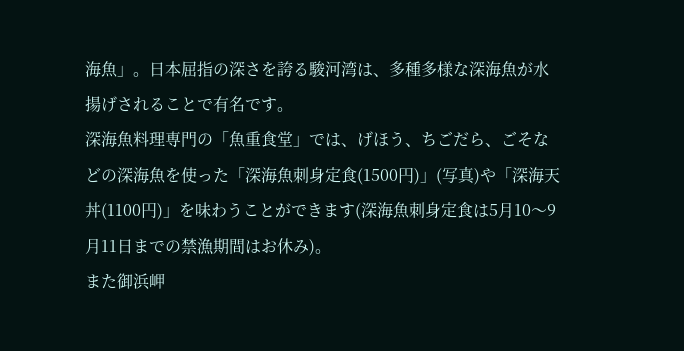海魚」。日本屈指の深さを誇る駿河湾は、多種多様な深海魚が水揚げされることで有名です。
深海魚料理専門の「魚重食堂」では、げほう、ちごだら、ごそなどの深海魚を使った「深海魚刺身定食(1500円)」(写真)や「深海天丼(1100円)」を味わうことができます(深海魚刺身定食は5月10〜9月11日までの禁漁期間はお休み)。
また御浜岬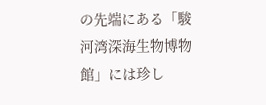の先端にある「駿河湾深海生物博物館」には珍し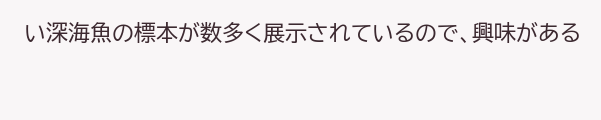い深海魚の標本が数多く展示されているので、興味がある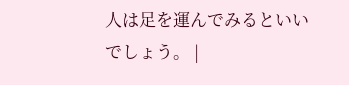人は足を運んでみるといいでしょう。 |